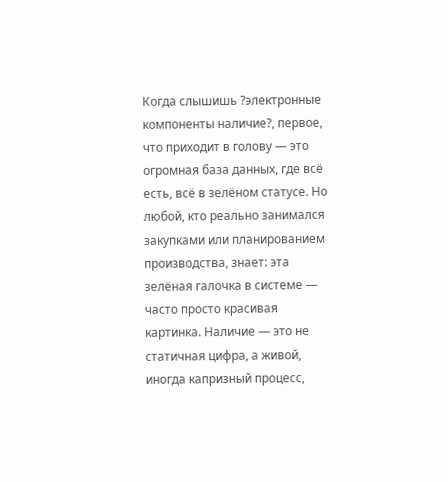Когда слышишь ?электронные компоненты наличие?, первое, что приходит в голову — это огромная база данных, где всё есть, всё в зелёном статусе. Но любой, кто реально занимался закупками или планированием производства, знает: эта зелёная галочка в системе — часто просто красивая картинка. Наличие — это не статичная цифра, а живой, иногда капризный процесс,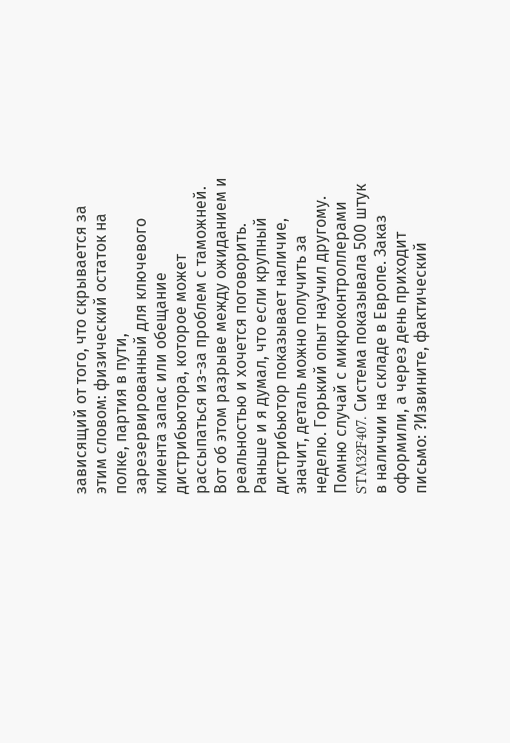зависящий от того, что скрывается за этим словом: физический остаток на полке, партия в пути, зарезервированный для ключевого клиента запас или обещание дистрибьютора, которое может рассыпаться из-за проблем с таможней. Вот об этом разрыве между ожиданием и реальностью и хочется поговорить.
Раньше и я думал, что если крупный дистрибьютор показывает наличие, значит, деталь можно получить за неделю. Горький опыт научил другому. Помню случай с микроконтроллерами STM32F407. Система показывала 500 штук в наличии на складе в Европе. Заказ оформили, а через день приходит письмо: ?Извините, фактический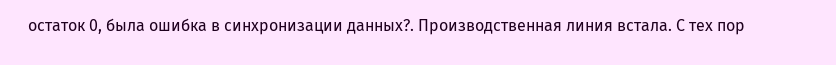остаток 0, была ошибка в синхронизации данных?. Производственная линия встала. С тех пор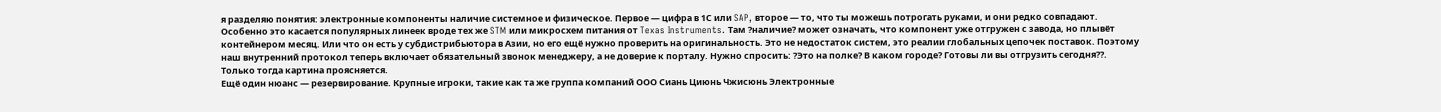я разделяю понятия: электронные компоненты наличие системное и физическое. Первое — цифра в 1С или SAP, второе — то, что ты можешь потрогать руками, и они редко совпадают.
Особенно это касается популярных линеек вроде тех же STM или микросхем питания от Texas Instruments. Там ?наличие? может означать, что компонент уже отгружен с завода, но плывёт контейнером месяц. Или что он есть у субдистрибьютора в Азии, но его ещё нужно проверить на оригинальность. Это не недостаток систем, это реалии глобальных цепочек поставок. Поэтому наш внутренний протокол теперь включает обязательный звонок менеджеру, а не доверие к порталу. Нужно спросить: ?Это на полке? В каком городе? Готовы ли вы отгрузить сегодня??. Только тогда картина проясняется.
Ещё один нюанс — резервирование. Крупные игроки, такие как та же группа компаний ООО Сиань Циюнь Чжисюнь Электронные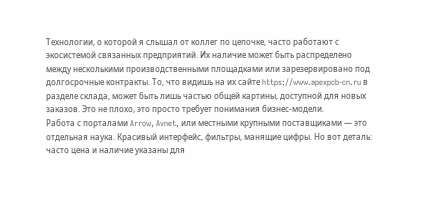Технологии, о которой я слышал от коллег по цепочке, часто работают с экосистемой связанных предприятий. Их наличие может быть распределено между несколькими производственными площадками или зарезервировано под долгосрочные контракты. То, что видишь на их сайте https://www.apexpcb-cn.ru в разделе склада, может быть лишь частью общей картины, доступной для новых заказов. Это не плохо, это просто требует понимания бизнес-модели.
Работа с порталами Arrow, Avnet, или местными крупными поставщиками — это отдельная наука. Красивый интерфейс, фильтры, манящие цифры. Но вот деталь: часто цена и наличие указаны для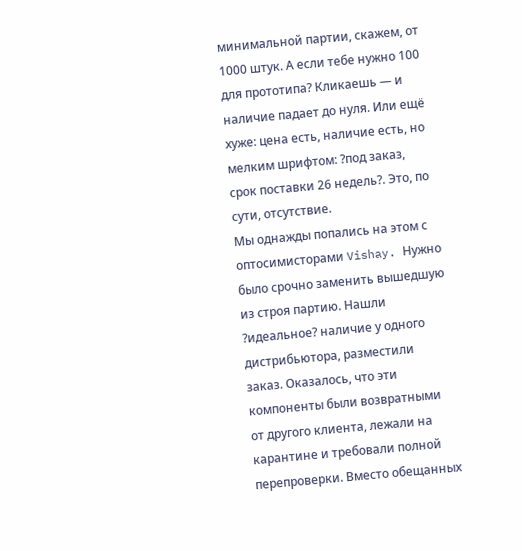минимальной партии, скажем, от 1000 штук. А если тебе нужно 100 для прототипа? Кликаешь — и наличие падает до нуля. Или ещё хуже: цена есть, наличие есть, но мелким шрифтом: ?под заказ, срок поставки 26 недель?. Это, по сути, отсутствие.
Мы однажды попались на этом с оптосимисторами Vishay. Нужно было срочно заменить вышедшую из строя партию. Нашли ?идеальное? наличие у одного дистрибьютора, разместили заказ. Оказалось, что эти компоненты были возвратными от другого клиента, лежали на карантине и требовали полной перепроверки. Вместо обещанных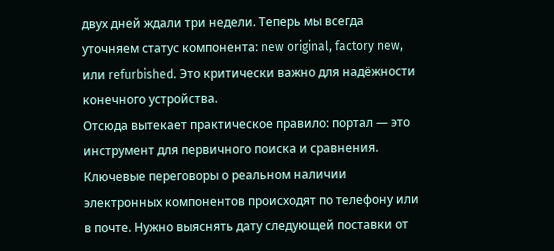двух дней ждали три недели. Теперь мы всегда уточняем статус компонента: new original, factory new, или refurbished. Это критически важно для надёжности конечного устройства.
Отсюда вытекает практическое правило: портал — это инструмент для первичного поиска и сравнения. Ключевые переговоры о реальном наличии электронных компонентов происходят по телефону или в почте. Нужно выяснять дату следующей поставки от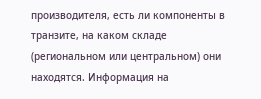производителя, есть ли компоненты в транзите, на каком складе (региональном или центральном) они находятся. Информация на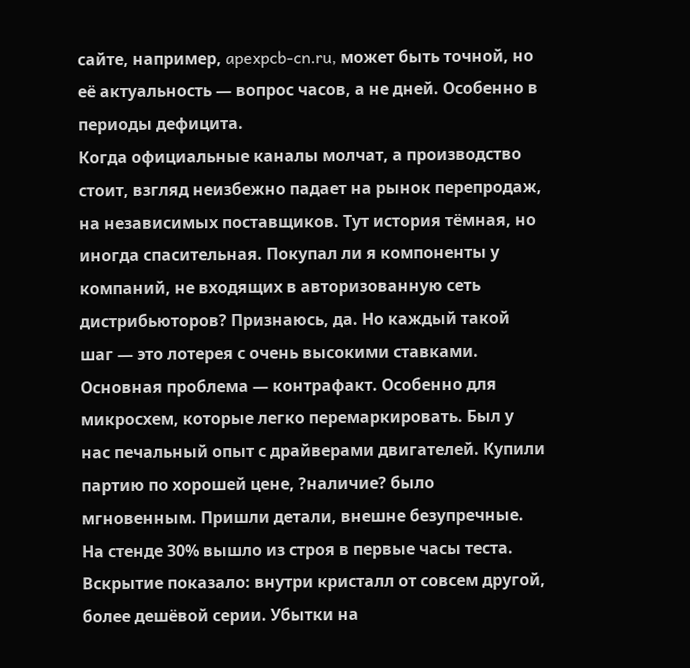сайте, например, apexpcb-cn.ru, может быть точной, но её актуальность — вопрос часов, а не дней. Особенно в периоды дефицита.
Когда официальные каналы молчат, а производство стоит, взгляд неизбежно падает на рынок перепродаж, на независимых поставщиков. Тут история тёмная, но иногда спасительная. Покупал ли я компоненты у компаний, не входящих в авторизованную сеть дистрибьюторов? Признаюсь, да. Но каждый такой шаг — это лотерея с очень высокими ставками.
Основная проблема — контрафакт. Особенно для микросхем, которые легко перемаркировать. Был у нас печальный опыт с драйверами двигателей. Купили партию по хорошей цене, ?наличие? было мгновенным. Пришли детали, внешне безупречные. На стенде 30% вышло из строя в первые часы теста. Вскрытие показало: внутри кристалл от совсем другой, более дешёвой серии. Убытки на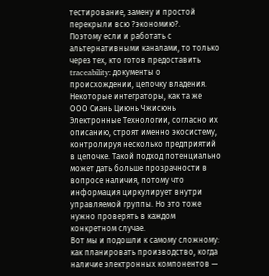тестирование, замену и простой перекрыли всю ?экономию?.
Поэтому если и работать с альтернативными каналами, то только через тех, кто готов предоставить traceability: документы о происхождении, цепочку владения. Некоторые интеграторы, как та же ООО Сиань Циюнь Чжисюнь Электронные Технологии, согласно их описанию, строят именно экосистему, контролируя несколько предприятий в цепочке. Такой подход потенциально может дать больше прозрачности в вопросе наличия, потому что информация циркулирует внутри управляемой группы. Но это тоже нужно проверять в каждом конкретном случае.
Вот мы и подошли к самому сложному: как планировать производство, когда наличие электронных компонентов —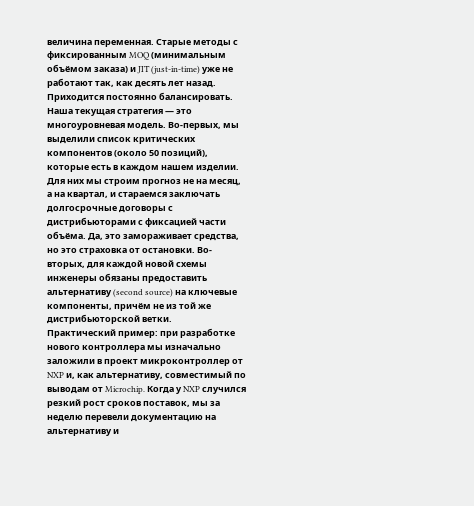величина переменная. Старые методы с фиксированным MOQ (минимальным объёмом заказа) и JIT (just-in-time) уже не работают так, как десять лет назад. Приходится постоянно балансировать.
Наша текущая стратегия — это многоуровневая модель. Во-первых, мы выделили список критических компонентов (около 50 позиций), которые есть в каждом нашем изделии. Для них мы строим прогноз не на месяц, а на квартал, и стараемся заключать долгосрочные договоры с дистрибьюторами с фиксацией части объёма. Да, это замораживает средства, но это страховка от остановки. Во-вторых, для каждой новой схемы инженеры обязаны предоставить альтернативу (second source) на ключевые компоненты, причём не из той же дистрибьюторской ветки.
Практический пример: при разработке нового контроллера мы изначально заложили в проект микроконтроллер от NXP и, как альтернативу, совместимый по выводам от Microchip. Когда у NXP случился резкий рост сроков поставок, мы за неделю перевели документацию на альтернативу и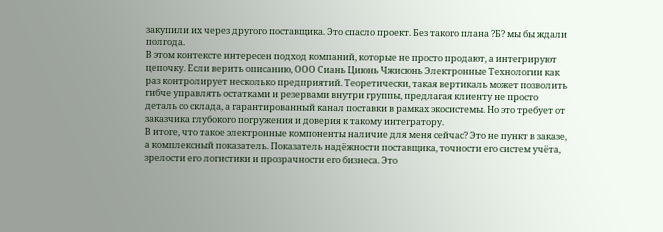закупили их через другого поставщика. Это спасло проект. Без такого плана ?Б? мы бы ждали полгода.
В этом контексте интересен подход компаний, которые не просто продают, а интегрируют цепочку. Если верить описанию, ООО Сиань Циюнь Чжисюнь Электронные Технологии как раз контролирует несколько предприятий. Теоретически, такая вертикаль может позволить гибче управлять остатками и резервами внутри группы, предлагая клиенту не просто деталь со склада, а гарантированный канал поставки в рамках экосистемы. Но это требует от заказчика глубокого погружения и доверия к такому интегратору.
В итоге, что такое электронные компоненты наличие для меня сейчас? Это не пункт в заказе, а комплексный показатель. Показатель надёжности поставщика, точности его систем учёта, зрелости его логистики и прозрачности его бизнеса. Это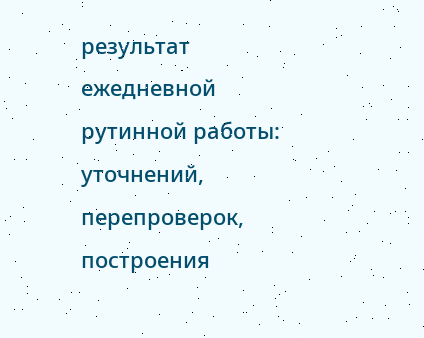результат ежедневной рутинной работы: уточнений, перепроверок, построения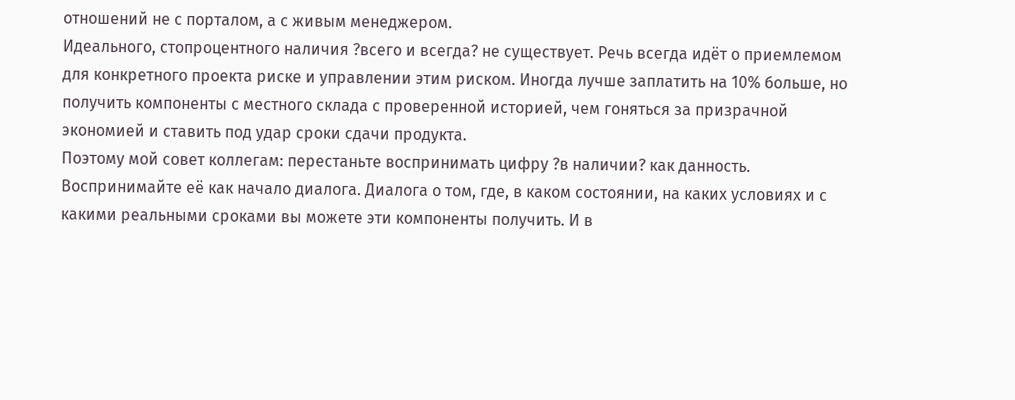отношений не с порталом, а с живым менеджером.
Идеального, стопроцентного наличия ?всего и всегда? не существует. Речь всегда идёт о приемлемом для конкретного проекта риске и управлении этим риском. Иногда лучше заплатить на 10% больше, но получить компоненты с местного склада с проверенной историей, чем гоняться за призрачной экономией и ставить под удар сроки сдачи продукта.
Поэтому мой совет коллегам: перестаньте воспринимать цифру ?в наличии? как данность. Воспринимайте её как начало диалога. Диалога о том, где, в каком состоянии, на каких условиях и с какими реальными сроками вы можете эти компоненты получить. И в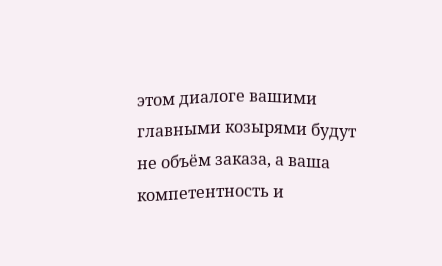этом диалоге вашими главными козырями будут не объём заказа, а ваша компетентность и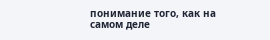понимание того, как на самом деле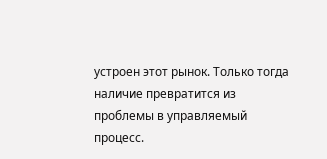устроен этот рынок. Только тогда наличие превратится из проблемы в управляемый процесс.